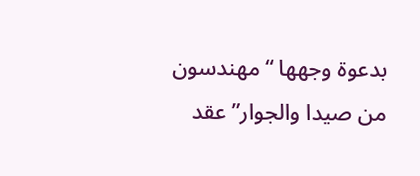بدعوة وجهها “مهندسون من صيدا والجوار” عقد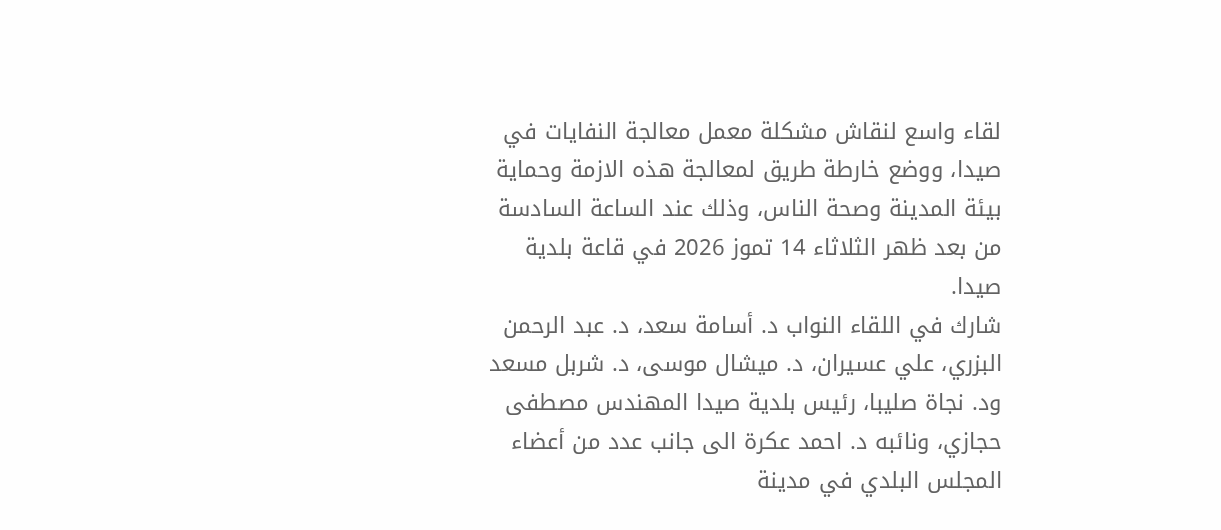لقاء واسع لنقاش مشكلة معمل معالجة النفايات في صيدا، ووضع خارطة طريق لمعالجة هذه الازمة وحماية بيئة المدينة وصحة الناس، وذلك عند الساعة السادسة من بعد ظهر الثلاثاء 14 تموز 2026 في قاعة بلدية صيدا.
شارك في اللقاء النواب د. أسامة سعد، د. عبد الرحمن البزري، علي عسيران، د. ميشال موسى، د. شربل مسعد ود. نجاة صليبا، رئيس بلدية صيدا المهندس مصطفى حجازي، ونائبه د. احمد عكرة الى جانب عدد من أعضاء المجلس البلدي في مدينة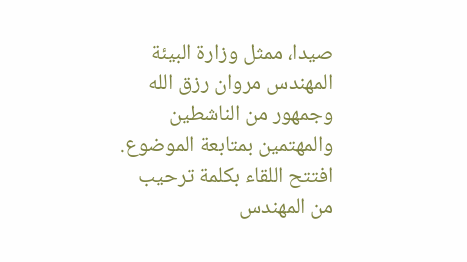صيدا، ممثل وزارة البيئة المهندس مروان رزق الله وجمهور من الناشطين والمهتمين بمتابعة الموضوع.
افتتح اللقاء بكلمة ترحيب من المهندس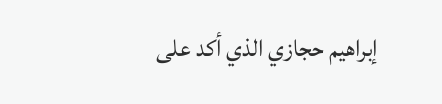إبراهيم حجازي الذي أكد على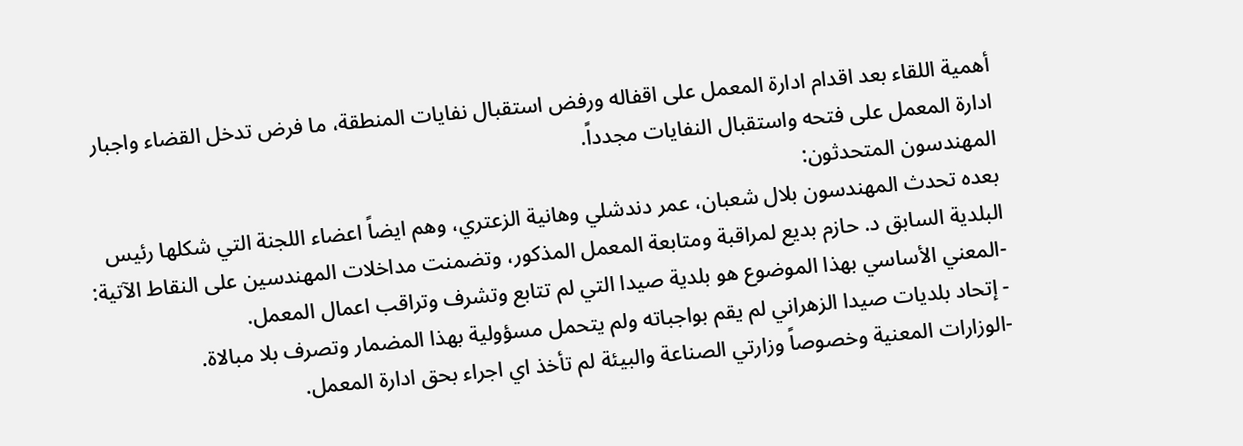أهمية اللقاء بعد اقدام ادارة المعمل على اقفاله ورفض استقبال نفايات المنطقة، ما فرض تدخل القضاء واجبار ادارة المعمل على فتحه واستقبال النفايات مجدداً.
المهندسون المتحدثون:
بعده تحدث المهندسون بلال شعبان، عمر دندشلي وهانية الزعتري، وهم ايضاً اعضاء اللجنة التي شكلها رئيس البلدية السابق د. حازم بديع لمراقبة ومتابعة المعمل المذكور، وتضمنت مداخلات المهندسين على النقاط الآتية:
-المعني الأساسي بهذا الموضوع هو بلدية صيدا التي لم تتابع وتشرف وتراقب اعمال المعمل.
- إتحاد بلديات صيدا الزهراني لم يقم بواجباته ولم يتحمل مسؤولية بهذا المضمار وتصرف بلا مبالاة.
-الوزارات المعنية وخصوصاً وزارتي الصناعة والبيئة لم تأخذ اي اجراء بحق ادارة المعمل.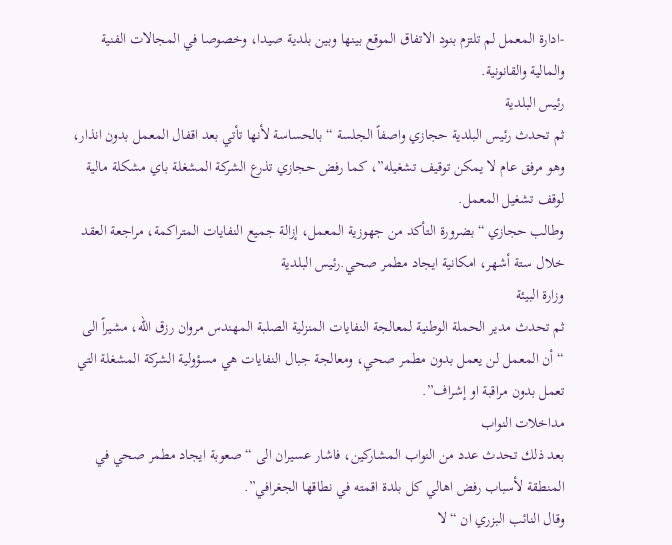-ادارة المعمل لم تلتزم بنود الاتفاق الموقع بينها وبين بلدية صيدا، وخصوصا في المجالات الفنية والمالية والقانونية.
رئيس البلدية
ثم تحدث رئيس البلدية حجازي واصفاً الجلسة “بالحساسة لأنها تأتي بعد اقفال المعمل بدون انذار، وهو مرفق عام لا يمكن توقيف تشغيله”، كما رفض حجازي تذرع الشركة المشغلة باي مشكلة مالية لوقف تشغيل المعمل.
وطالب حجازي “بضرورة التأكد من جهوزية المعمل، إزالة جميع النفايات المتراكمة، مراجعة العقد خلال ستة أشهر، امكانية ايجاد مطمر صحي.رئيس البلدية
وزارة البيئة
ثم تحدث مدير الحملة الوطنية لمعالجة النفايات المنزلية الصلبة المهندس مروان رزق الله، مشيراً الى “أن المعمل لن يعمل بدون مطمر صحي، ومعالجة جبال النفايات هي مسؤولية الشركة المشغلة التي تعمل بدون مراقبة او إشراف”.
مداخلات النواب
بعد ذلك تحدث عدد من النواب المشاركين، فاشار عسيران الى “صعوبة ايجاد مطمر صحي في المنطقة لأسباب رفض اهالي كل بلدة اقمته في نطاقها الجغرافي”.
وقال النائب البزري ان “لا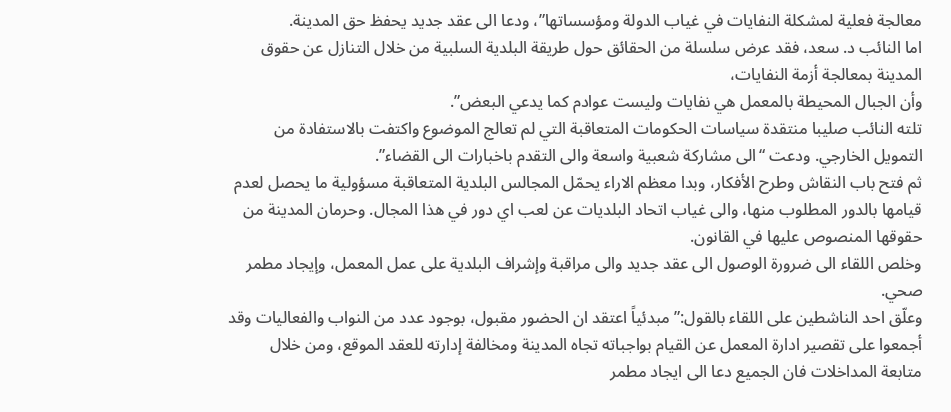معالجة فعلية لمشكلة النفايات في غياب الدولة ومؤسساتها”، ودعا الى عقد جديد يحفظ حق المدينة.
اما النائب د. سعد، فقد عرض سلسلة من الحقائق حول طريقة البلدية السلبية من خلال التنازل عن حقوق المدينة بمعالجة أزمة النفايات،
وأن الجبال المحيطة بالمعمل هي نفايات وليست عوادم كما يدعي البعض”.
تلته النائب صليبا منتقدة سياسات الحكومات المتعاقبة التي لم تعالج الموضوع واكتفت بالاستفادة من التمويل الخارجي. ودعت “الى مشاركة شعبية واسعة والى التقدم باخبارات الى القضاء”.
ثم فتح باب النقاش وطرح الأفكار، وبدا معظم الاراء يحمّل المجالس البلدية المتعاقبة مسؤولية ما يحصل لعدم قيامها بالدور المطلوب منها، والى غياب اتحاد البلديات عن لعب اي دور في هذا المجال. وحرمان المدينة من حقوقها المنصوص عليها في القانون.
وخلص اللقاء الى ضرورة الوصول الى عقد جديد والى مراقبة وإشراف البلدية على عمل المعمل، وإيجاد مطمر صحي.
وعلّق احد الناشطين على اللقاء بالقول:” مبدئياً اعتقد ان الحضور مقبول، بوجود عدد من النواب والفعاليات وقد أجمعوا على تقصير ادارة المعمل عن القيام بواجباته تجاه المدينة ومخالفة إدارته للعقد الموقع، ومن خلال متابعة المداخلات فان الجميع دعا الى ايجاد مطمر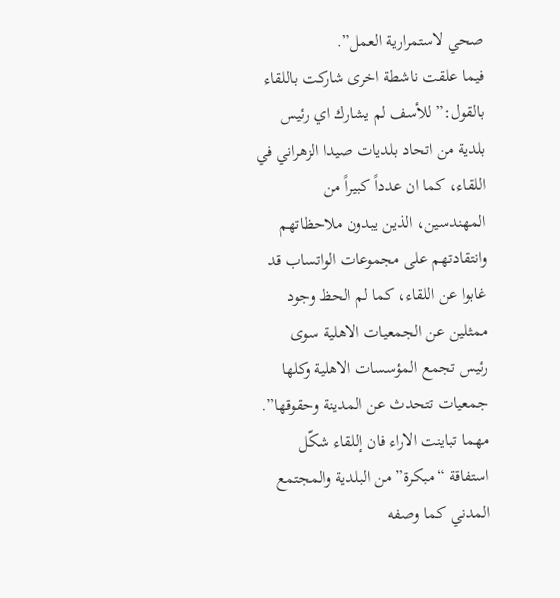صحي لاستمرارية العمل”.
فيما علقت ناشطة اخرى شاركت باللقاء بالقول:” للأسف لم يشارك اي رئيس بلدية من اتحاد بلديات صيدا الزهراني في اللقاء، كما ان عدداً كبيراً من المهندسين، الذين يبدون ملاحظاتهم وانتقادتهم على مجموعات الواتساب قد غابوا عن اللقاء، كما لم الحظ وجود ممثلين عن الجمعيات الاهلية سوى رئيس تجمع المؤسسات الاهلية وكلها جمعيات تتحدث عن المدينة وحقوقها”.
مهما تباينت الاراء فان إللقاء شكّل استفاقة “مبكرة” من البلدية والمجتمع المدني كما وصفه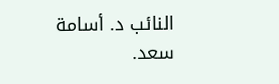النائب د. أسامة سعد.